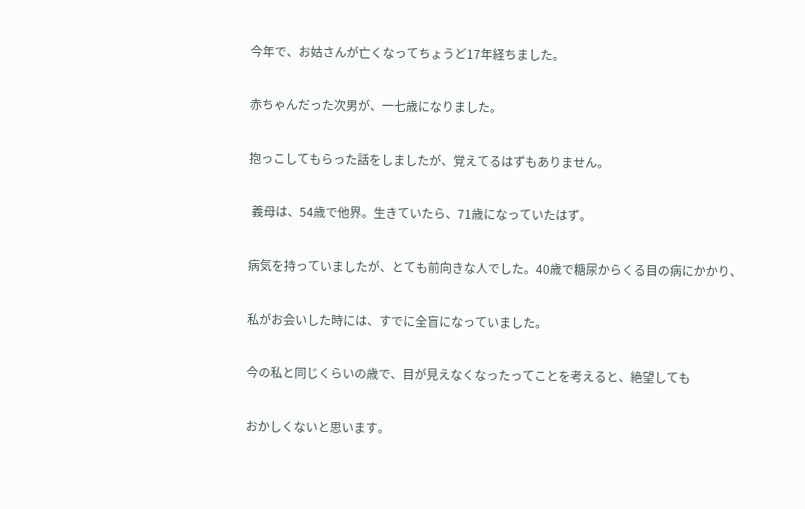今年で、お姑さんが亡くなってちょうど17年経ちました。

赤ちゃんだった次男が、一七歳になりました。

抱っこしてもらった話をしましたが、覚えてるはずもありません。

 義母は、54歳で他界。生きていたら、71歳になっていたはず。

病気を持っていましたが、とても前向きな人でした。40歳で糖尿からくる目の病にかかり、

私がお会いした時には、すでに全盲になっていました。

今の私と同じくらいの歳で、目が見えなくなったってことを考えると、絶望しても

おかしくないと思います。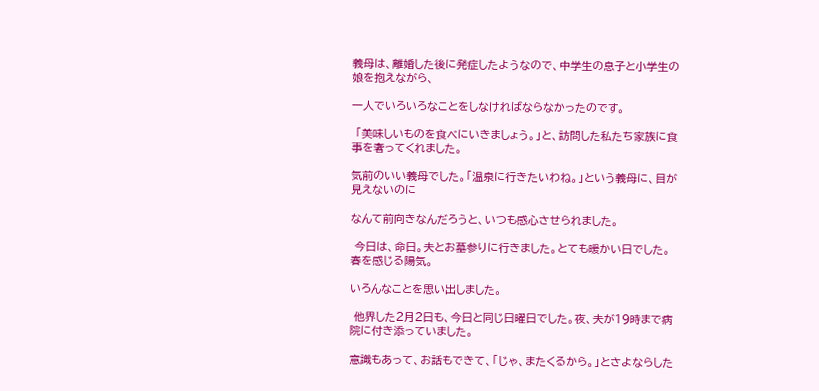義母は、離婚した後に発症したようなので、中学生の息子と小学生の娘を抱えながら、

一人でいろいろなことをしなければならなかったのです。

 「美味しいものを食べにいきましょう。」と、訪問した私たち家族に食事を奢ってくれました。

気前のいい義母でした。「温泉に行きたいわね。」という義母に、目が見えないのに

なんて前向きなんだろうと、いつも感心させられました。

 今日は、命日。夫とお墓参りに行きました。とても暖かい日でした。春を感じる陽気。

いろんなことを思い出しました。

 他界した2月2日も、今日と同じ日曜日でした。夜、夫が19時まで病院に付き添っていました。

意識もあって、お話もできて、「じゃ、またくるから。」とさよならした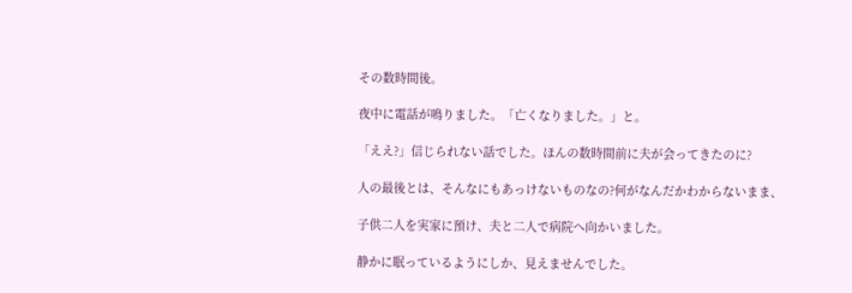その数時間後。

夜中に電話が鳴りました。「亡くなりました。」と。

「ええ?」信じられない話でした。ほんの数時間前に夫が会ってきたのに?

人の最後とは、そんなにもあっけないものなの?何がなんだかわからないまま、

子供二人を実家に預け、夫と二人で病院へ向かいました。

静かに眠っているようにしか、見えませんでした。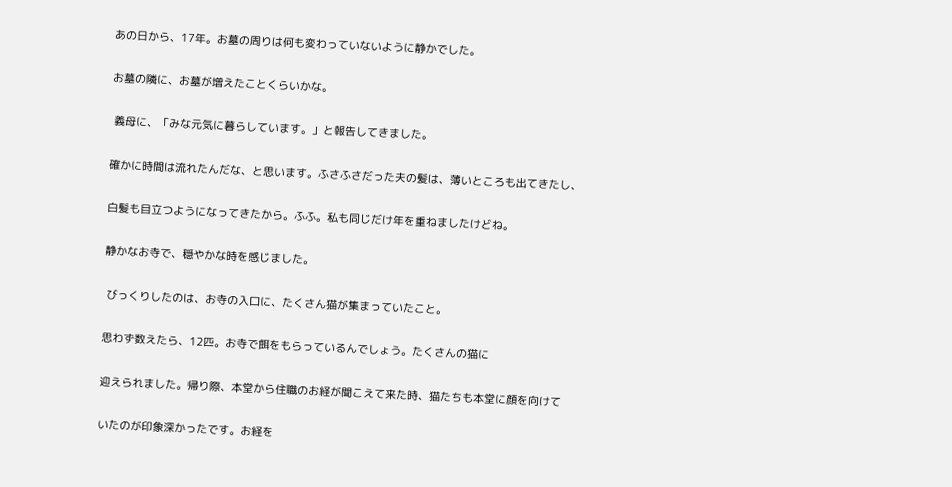あの日から、17年。お墓の周りは何も変わっていないように静かでした。

お墓の隣に、お墓が増えたことくらいかな。

 義母に、「みな元気に暮らしています。」と報告してきました。

確かに時間は流れたんだな、と思います。ふさふさだった夫の髪は、薄いところも出てきたし、

白髪も目立つようになってきたから。ふふ。私も同じだけ年を重ねましたけどね。

静かなお寺で、穏やかな時を感じました。

 びっくりしたのは、お寺の入口に、たくさん猫が集まっていたこと。

思わず数えたら、12匹。お寺で餌をもらっているんでしょう。たくさんの猫に

迎えられました。帰り際、本堂から住職のお経が聞こえて来た時、猫たちも本堂に顔を向けて

いたのが印象深かったです。お経を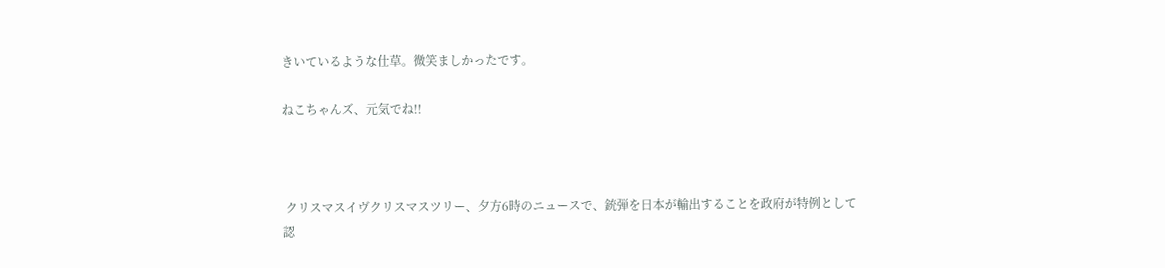きいているような仕草。微笑ましかったです。

ねこちゃんズ、元気でね!!



 クリスマスイヴクリスマスツリー、夕方6時のニュースで、銃弾を日本が輸出することを政府が特例として
認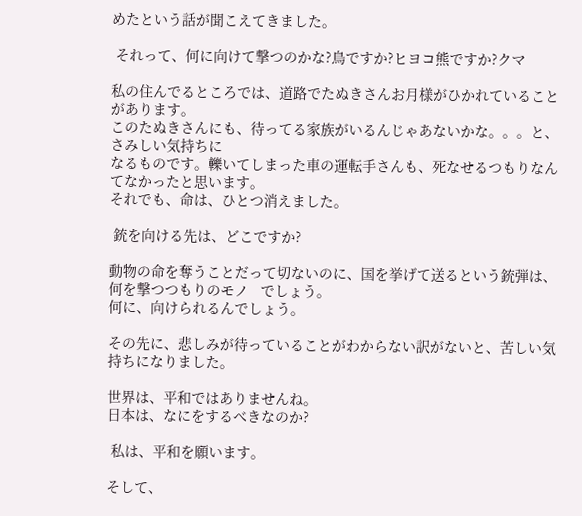めたという話が聞こえてきました。

 それって、何に向けて撃つのかな?鳥ですか?ヒヨコ熊ですか?クマ

私の住んでるところでは、道路でたぬきさんお月様がひかれていることがあります。
このたぬきさんにも、待ってる家族がいるんじゃあないかな。。。と、さみしい気持ちに
なるものです。轢いてしまった車の運転手さんも、死なせるつもりなんてなかったと思います。
それでも、命は、ひとつ消えました。

 銃を向ける先は、どこですか?

動物の命を奪うことだって切ないのに、国を挙げて送るという銃弾は、何を撃つつもりのモノ   でしょう。
何に、向けられるんでしょう。

その先に、悲しみが待っていることがわからない訳がないと、苦しい気持ちになりました。

世界は、平和ではありませんね。
日本は、なにをするべきなのか?

 私は、平和を願います。

そして、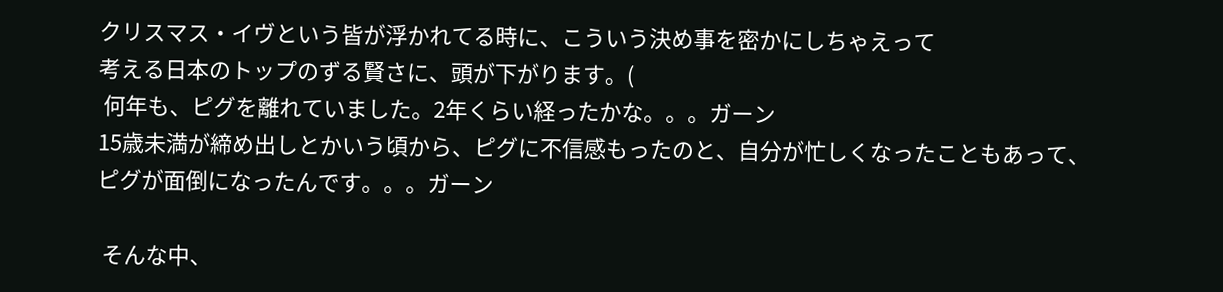クリスマス・イヴという皆が浮かれてる時に、こういう決め事を密かにしちゃえって
考える日本のトップのずる賢さに、頭が下がります。(
 何年も、ピグを離れていました。2年くらい経ったかな。。。ガーン
15歳未満が締め出しとかいう頃から、ピグに不信感もったのと、自分が忙しくなったこともあって、
ピグが面倒になったんです。。。ガーン

 そんな中、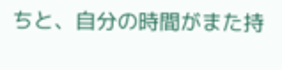ちと、自分の時間がまた持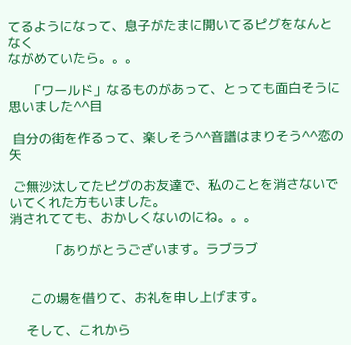てるようになって、息子がたまに開いてるピグをなんとなく
ながめていたら。。。

     「ワールド」なるものがあって、とっても面白そうに思いました^^目

 自分の街を作るって、楽しそう^^音譜はまりそう^^恋の矢

 ご無沙汰してたピグのお友達で、私のことを消さないでいてくれた方もいました。
消されてても、おかしくないのにね。。。

          「ありがとうございます。ラブラブ


     この場を借りて、お礼を申し上げます。

    そして、これから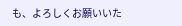も、よろしくお願いいた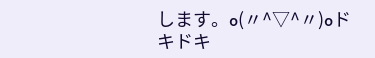します。o(〃^▽^〃)oドキドキ